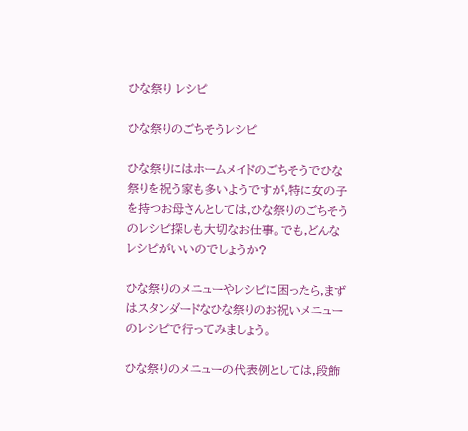ひな祭り レシピ

ひな祭りのごちそうレシピ

ひな祭りにはホームメイドのごちそうでひな祭りを祝う家も多いようですが,特に女の子を持つお母さんとしては,ひな祭りのごちそうのレシピ探しも大切なお仕事。でも,どんなレシピがいいのでしょうか?

ひな祭りのメニューやレシピに困ったら,まずはスタンダードなひな祭りのお祝いメニューのレシピで行ってみましょう。

ひな祭りのメニューの代表例としては,段飾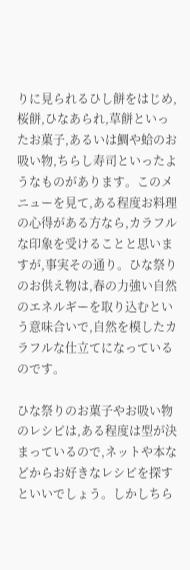りに見られるひし餅をはじめ,桜餅,ひなあられ,草餅といったお菓子,あるいは鯛や蛤のお吸い物,ちらし寿司といったようなものがあります。このメニューを見て,ある程度お料理の心得がある方なら,カラフルな印象を受けることと思いますが,事実その通り。ひな祭りのお供え物は,春の力強い自然のエネルギーを取り込むという意味合いで,自然を模したカラフルな仕立てになっているのです。

ひな祭りのお菓子やお吸い物のレシピは,ある程度は型が決まっているので,ネットや本などからお好きなレシピを探すといいでしょう。しかしちら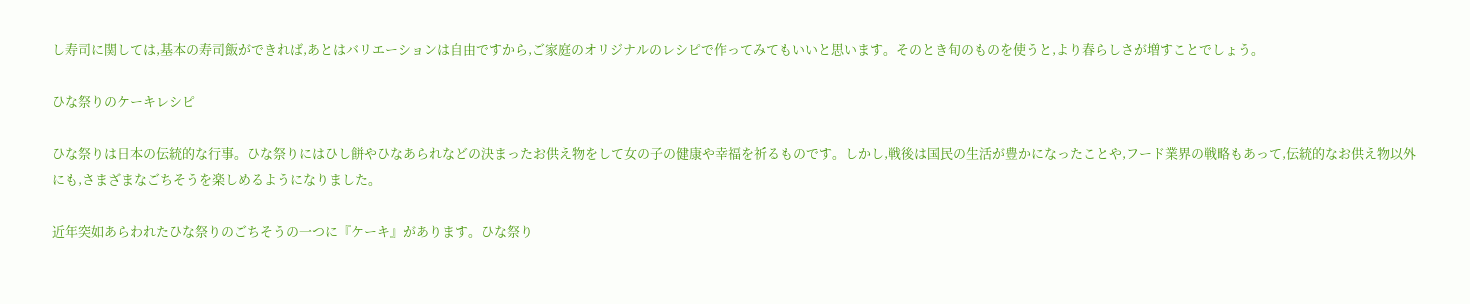し寿司に関しては,基本の寿司飯ができれば,あとはバリエーションは自由ですから,ご家庭のオリジナルのレシピで作ってみてもいいと思います。そのとき旬のものを使うと,より春らしさが増すことでしょう。

ひな祭りのケーキレシピ

ひな祭りは日本の伝統的な行事。ひな祭りにはひし餅やひなあられなどの決まったお供え物をして女の子の健康や幸福を祈るものです。しかし,戦後は国民の生活が豊かになったことや,フード業界の戦略もあって,伝統的なお供え物以外にも,さまざまなごちそうを楽しめるようになりました。

近年突如あらわれたひな祭りのごちそうの一つに『ケーキ』があります。ひな祭り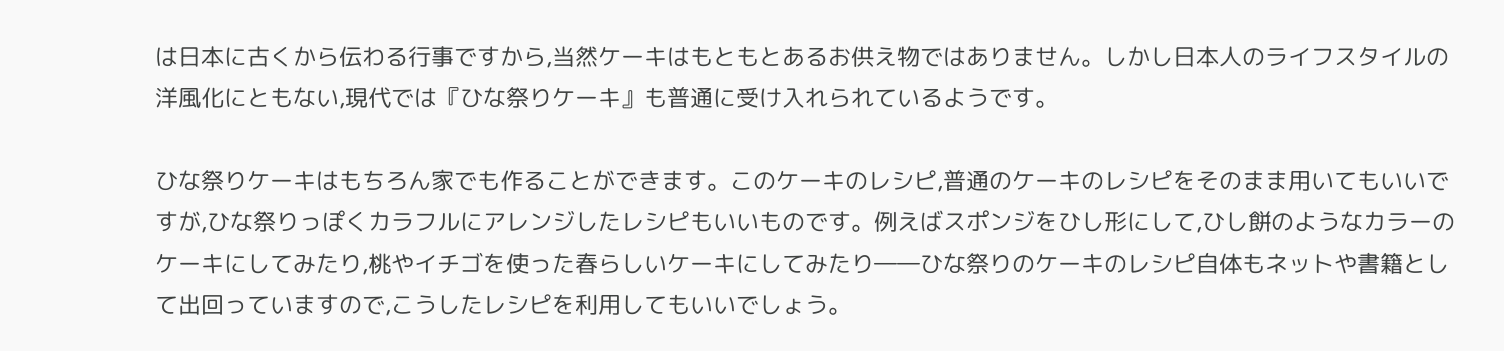は日本に古くから伝わる行事ですから,当然ケーキはもともとあるお供え物ではありません。しかし日本人のライフスタイルの洋風化にともない,現代では『ひな祭りケーキ』も普通に受け入れられているようです。

ひな祭りケーキはもちろん家でも作ることができます。このケーキのレシピ,普通のケーキのレシピをそのまま用いてもいいですが,ひな祭りっぽくカラフルにアレンジしたレシピもいいものです。例えばスポンジをひし形にして,ひし餅のようなカラーのケーキにしてみたり,桃やイチゴを使った春らしいケーキにしてみたり――ひな祭りのケーキのレシピ自体もネットや書籍として出回っていますので,こうしたレシピを利用してもいいでしょう。